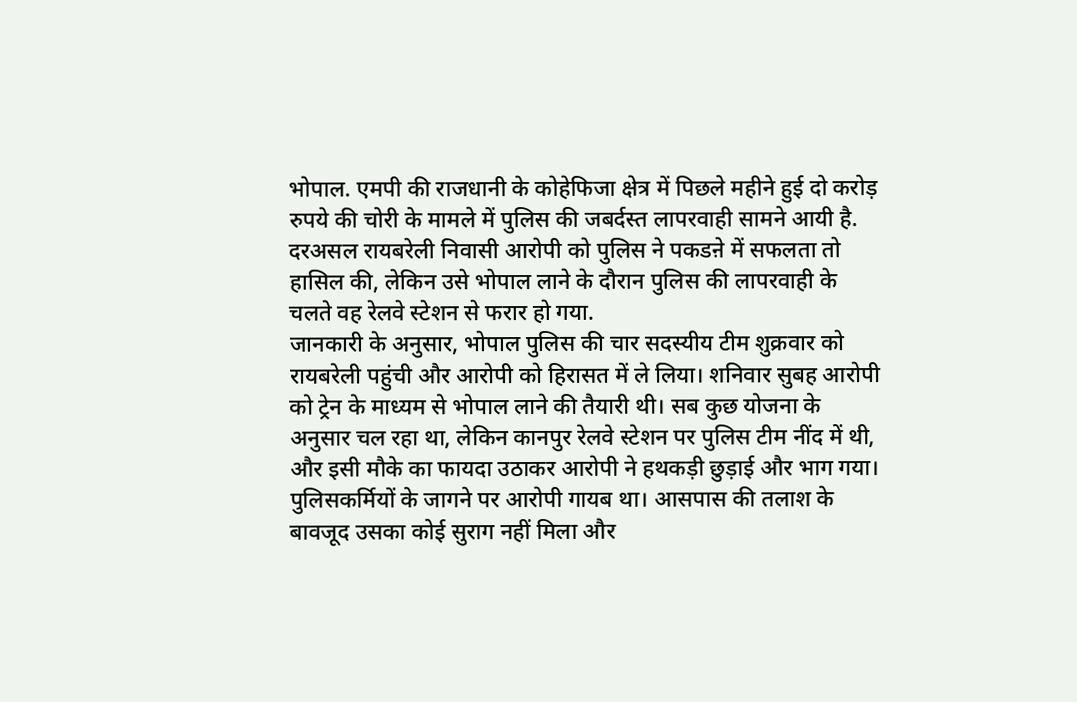भोपाल. एमपी की राजधानी के कोहेफिजा क्षेत्र में पिछले महीने हुई दो करोड़ रुपये की चोरी के मामले में पुलिस की जबर्दस्त लापरवाही सामने आयी है. दरअसल रायबरेली निवासी आरोपी को पुलिस ने पकडऩे में सफलता तो हासिल की, लेकिन उसे भोपाल लाने के दौरान पुलिस की लापरवाही के चलते वह रेलवे स्टेशन से फरार हो गया.
जानकारी के अनुसार, भोपाल पुलिस की चार सदस्यीय टीम शुक्रवार को रायबरेली पहुंची और आरोपी को हिरासत में ले लिया। शनिवार सुबह आरोपी को ट्रेन के माध्यम से भोपाल लाने की तैयारी थी। सब कुछ योजना के अनुसार चल रहा था, लेकिन कानपुर रेलवे स्टेशन पर पुलिस टीम नींद में थी, और इसी मौके का फायदा उठाकर आरोपी ने हथकड़ी छुड़ाई और भाग गया। पुलिसकर्मियों के जागने पर आरोपी गायब था। आसपास की तलाश के बावजूद उसका कोई सुराग नहीं मिला और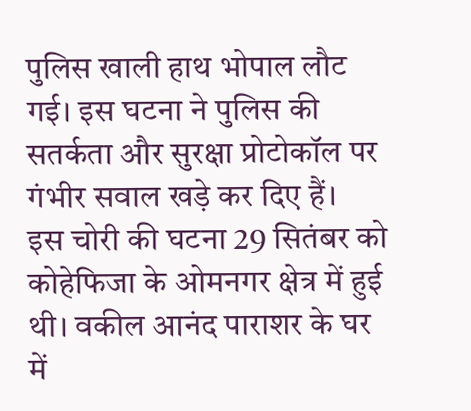पुलिस खाली हाथ भोपाल लौट गई। इस घटना ने पुलिस की सतर्कता और सुरक्षा प्रोटोकॉल पर गंभीर सवाल खड़े कर दिए हैं।
इस चोरी की घटना 29 सितंबर को कोहेफिजा के ओमनगर क्षेत्र में हुई थी। वकील आनंद पाराशर के घर में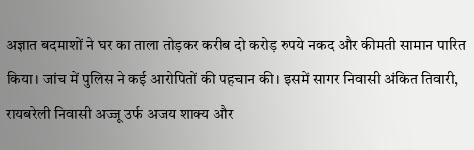अज्ञात बदमाशों ने घर का ताला तोड़कर करीब दो करोड़ रुपये नकद और कीमती सामान पारित किया। जांच में पुलिस ने कई आरोपितों की पहचान की। इसमें सागर निवासी अंकित तिवारी, रायबरेली निवासी अज्जू उर्फ अजय शाक्य और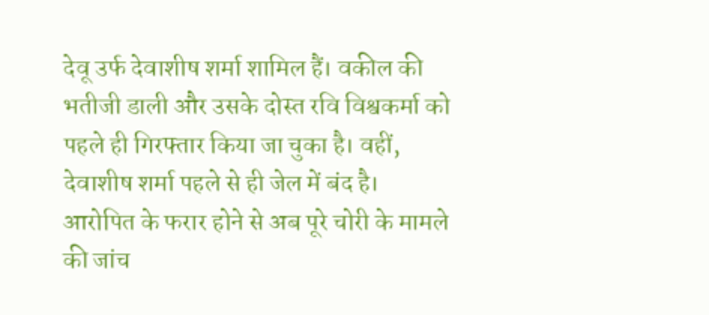देवू उर्फ देवाशीष शर्मा शामिल हैं। वकील की भतीजी डाली और उसके दोस्त रवि विश्वकर्मा को पहले ही गिरफ्तार किया जा चुका है। वहीं, देवाशीष शर्मा पहले से ही जेल में बंद है।
आरोपित के फरार होने से अब पूरे चोरी के मामले की जांच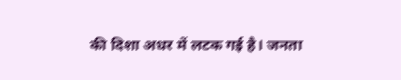की दिशा अधर में लटक गई है। जनता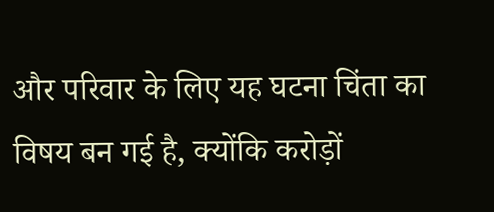और परिवार के लिए यह घटना चिंता का विषय बन गई है, क्योंकि करोड़ों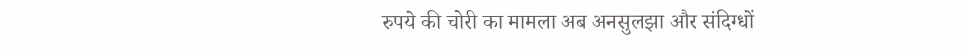रुपये की चोरी का मामला अब अनसुलझा और संदिग्धों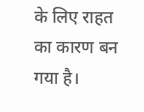के लिए राहत का कारण बन गया है।